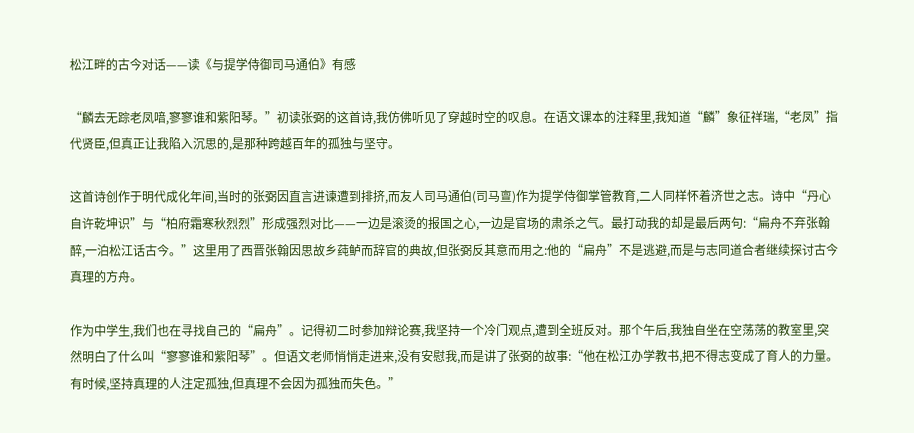松江畔的古今对话——读《与提学侍御司马通伯》有感

“麟去无踪老凤喑,寥寥谁和紫阳琴。”初读张弼的这首诗,我仿佛听见了穿越时空的叹息。在语文课本的注释里,我知道“麟”象征祥瑞,“老凤”指代贤臣,但真正让我陷入沉思的,是那种跨越百年的孤独与坚守。

这首诗创作于明代成化年间,当时的张弼因直言进谏遭到排挤,而友人司马通伯(司马亶)作为提学侍御掌管教育,二人同样怀着济世之志。诗中“丹心自许乾坤识”与“柏府霜寒秋烈烈”形成强烈对比——一边是滚烫的报国之心,一边是官场的肃杀之气。最打动我的却是最后两句:“扁舟不弃张翰醉,一泊松江话古今。”这里用了西晋张翰因思故乡莼鲈而辞官的典故,但张弼反其意而用之:他的“扁舟”不是逃避,而是与志同道合者继续探讨古今真理的方舟。

作为中学生,我们也在寻找自己的“扁舟”。记得初二时参加辩论赛,我坚持一个冷门观点,遭到全班反对。那个午后,我独自坐在空荡荡的教室里,突然明白了什么叫“寥寥谁和紫阳琴”。但语文老师悄悄走进来,没有安慰我,而是讲了张弼的故事:“他在松江办学教书,把不得志变成了育人的力量。有时候,坚持真理的人注定孤独,但真理不会因为孤独而失色。”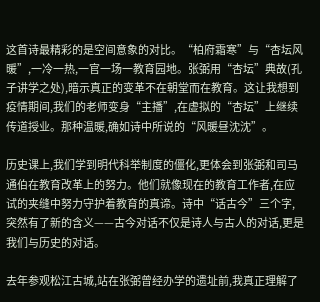这首诗最精彩的是空间意象的对比。“柏府霜寒”与“杏坛风暖”,一冷一热,一官一场一教育园地。张弼用“杏坛”典故(孔子讲学之处),暗示真正的变革不在朝堂而在教育。这让我想到疫情期间,我们的老师变身“主播”,在虚拟的“杏坛”上继续传道授业。那种温暖,确如诗中所说的“风暖昼沈沈”。

历史课上,我们学到明代科举制度的僵化,更体会到张弼和司马通伯在教育改革上的努力。他们就像现在的教育工作者,在应试的夹缝中努力守护着教育的真谛。诗中“话古今”三个字,突然有了新的含义——古今对话不仅是诗人与古人的对话,更是我们与历史的对话。

去年参观松江古城,站在张弼曾经办学的遗址前,我真正理解了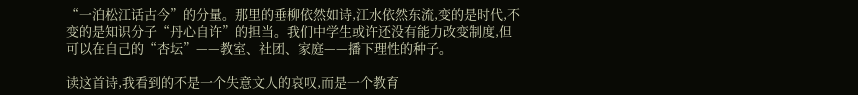“一泊松江话古今”的分量。那里的垂柳依然如诗,江水依然东流,变的是时代,不变的是知识分子“丹心自许”的担当。我们中学生或许还没有能力改变制度,但可以在自己的“杏坛”——教室、社团、家庭——播下理性的种子。

读这首诗,我看到的不是一个失意文人的哀叹,而是一个教育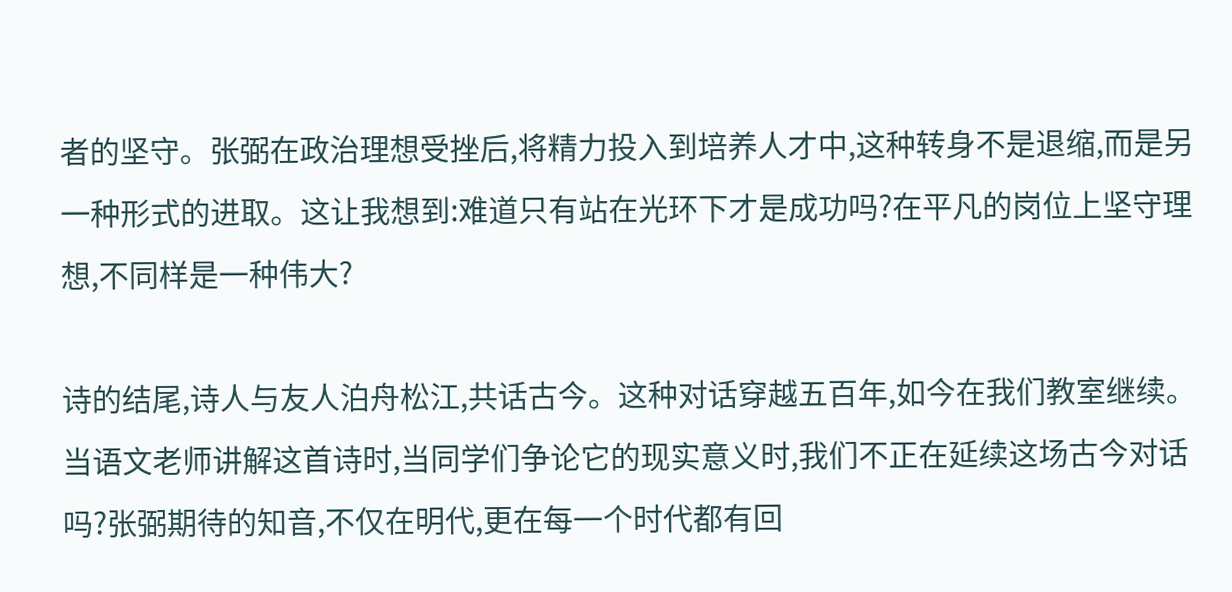者的坚守。张弼在政治理想受挫后,将精力投入到培养人才中,这种转身不是退缩,而是另一种形式的进取。这让我想到:难道只有站在光环下才是成功吗?在平凡的岗位上坚守理想,不同样是一种伟大?

诗的结尾,诗人与友人泊舟松江,共话古今。这种对话穿越五百年,如今在我们教室继续。当语文老师讲解这首诗时,当同学们争论它的现实意义时,我们不正在延续这场古今对话吗?张弼期待的知音,不仅在明代,更在每一个时代都有回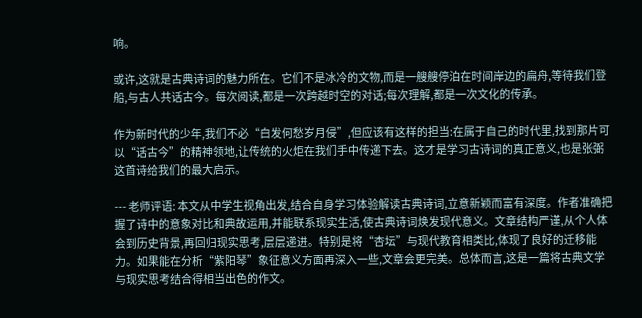响。

或许,这就是古典诗词的魅力所在。它们不是冰冷的文物,而是一艘艘停泊在时间岸边的扁舟,等待我们登船,与古人共话古今。每次阅读,都是一次跨越时空的对话;每次理解,都是一次文化的传承。

作为新时代的少年,我们不必“白发何愁岁月侵”,但应该有这样的担当:在属于自己的时代里,找到那片可以“话古今”的精神领地,让传统的火炬在我们手中传递下去。这才是学习古诗词的真正意义,也是张弼这首诗给我们的最大启示。

--- 老师评语: 本文从中学生视角出发,结合自身学习体验解读古典诗词,立意新颖而富有深度。作者准确把握了诗中的意象对比和典故运用,并能联系现实生活,使古典诗词焕发现代意义。文章结构严谨,从个人体会到历史背景,再回归现实思考,层层递进。特别是将“杏坛”与现代教育相类比,体现了良好的迁移能力。如果能在分析“紫阳琴”象征意义方面再深入一些,文章会更完美。总体而言,这是一篇将古典文学与现实思考结合得相当出色的作文。